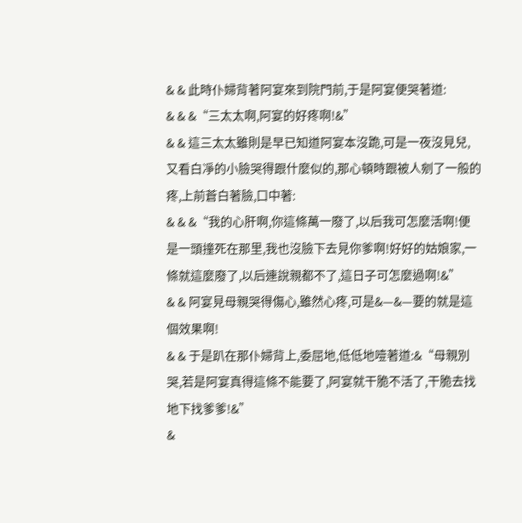& & 此時仆婦背著阿宴來到院門前,于是阿宴便哭著道:
& & &“三太太啊,阿宴的好疼啊!&”
& & 這三太太雖則是早已知道阿宴本沒跪,可是一夜沒見兒,又看白凈的小臉哭得跟什麼似的,那心頓時跟被人剜了一般的疼,上前蒼白著臉,口中著:
& & &“我的心肝啊,你這條萬一廢了,以后我可怎麼活啊!便是一頭撞死在那里,我也沒臉下去見你爹啊!好好的姑娘家,一條就這麼廢了,以后連說親都不了,這日子可怎麼過啊!&”
& & 阿宴見母親哭得傷心,雖然心疼,可是&—&—要的就是這個效果啊!
& & 于是趴在那仆婦背上,委屈地,低低地噎著道:&“母親別哭,若是阿宴真得這條不能要了,阿宴就干脆不活了,干脆去找地下找爹爹!&”
&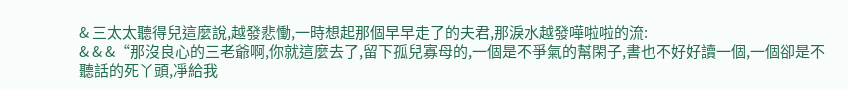& 三太太聽得兒這麼說,越發悲慟,一時想起那個早早走了的夫君,那淚水越發嘩啦啦的流:
& & &“那沒良心的三老爺啊,你就這麼去了,留下孤兒寡母的,一個是不爭氣的幫閑子,書也不好好讀一個,一個卻是不聽話的死丫頭,凈給我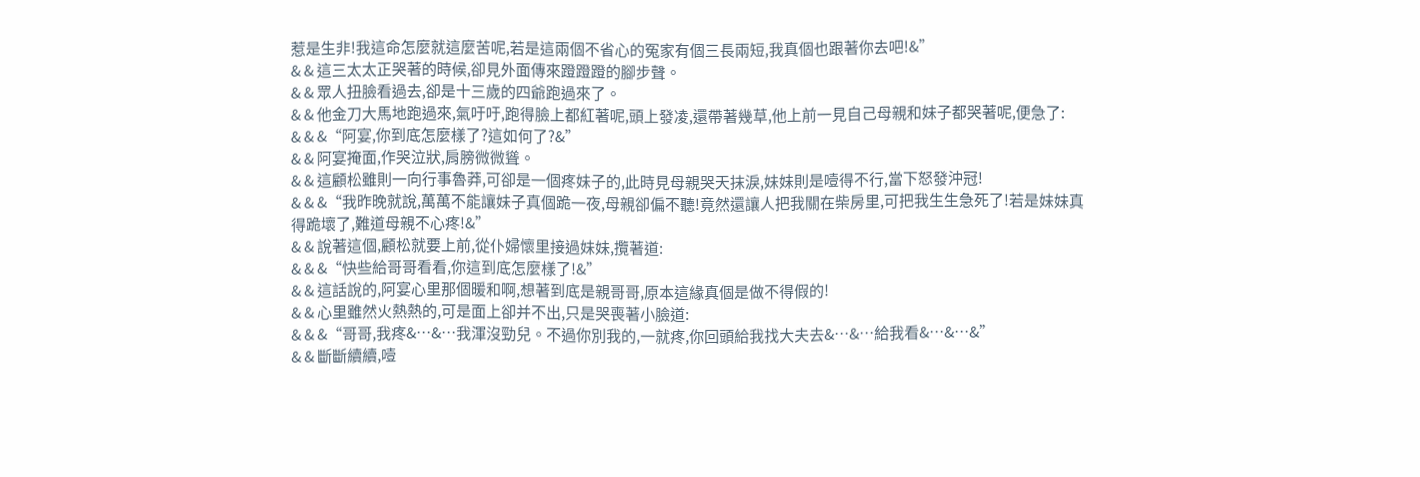惹是生非!我這命怎麼就這麼苦呢,若是這兩個不省心的冤家有個三長兩短,我真個也跟著你去吧!&”
& & 這三太太正哭著的時候,卻見外面傳來蹬蹬蹬的腳步聲。
& & 眾人扭臉看過去,卻是十三歲的四爺跑過來了。
& & 他金刀大馬地跑過來,氣吁吁,跑得臉上都紅著呢,頭上發凌,還帶著幾草,他上前一見自己母親和妹子都哭著呢,便急了:
& & &“阿宴,你到底怎麼樣了?這如何了?&”
& & 阿宴掩面,作哭泣狀,肩膀微微聳。
& & 這顧松雖則一向行事魯莽,可卻是一個疼妹子的,此時見母親哭天抹淚,妹妹則是噎得不行,當下怒發沖冠!
& & &“我昨晚就說,萬萬不能讓妹子真個跪一夜,母親卻偏不聽!竟然還讓人把我關在柴房里,可把我生生急死了!若是妹妹真得跪壞了,難道母親不心疼!&”
& & 說著這個,顧松就要上前,從仆婦懷里接過妹妹,攬著道:
& & &“快些給哥哥看看,你這到底怎麼樣了!&”
& & 這話說的,阿宴心里那個暖和啊,想著到底是親哥哥,原本這緣真個是做不得假的!
& & 心里雖然火熱熱的,可是面上卻并不出,只是哭喪著小臉道:
& & &“哥哥,我疼&…&…我渾沒勁兒。不過你別我的,一就疼,你回頭給我找大夫去&…&…給我看&…&…&”
& & 斷斷續續,噎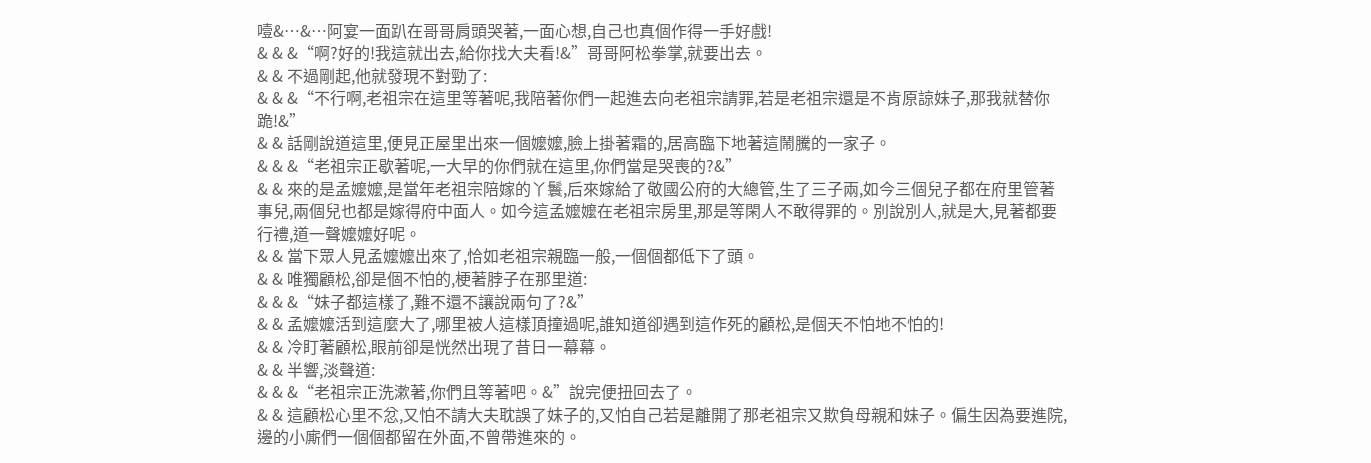噎&…&…阿宴一面趴在哥哥肩頭哭著,一面心想,自己也真個作得一手好戲!
& & &“啊?好的!我這就出去,給你找大夫看!&”哥哥阿松拳掌,就要出去。
& & 不過剛起,他就發現不對勁了:
& & &“不行啊,老祖宗在這里等著呢,我陪著你們一起進去向老祖宗請罪,若是老祖宗還是不肯原諒妹子,那我就替你跪!&”
& & 話剛說道這里,便見正屋里出來一個嬤嬤,臉上掛著霜的,居高臨下地著這鬧騰的一家子。
& & &“老祖宗正歇著呢,一大早的你們就在這里,你們當是哭喪的?&”
& & 來的是孟嬤嬤,是當年老祖宗陪嫁的丫鬟,后來嫁給了敬國公府的大總管,生了三子兩,如今三個兒子都在府里管著事兒,兩個兒也都是嫁得府中面人。如今這孟嬤嬤在老祖宗房里,那是等閑人不敢得罪的。別說別人,就是大,見著都要行禮,道一聲嬤嬤好呢。
& & 當下眾人見孟嬤嬤出來了,恰如老祖宗親臨一般,一個個都低下了頭。
& & 唯獨顧松,卻是個不怕的,梗著脖子在那里道:
& & &“妹子都這樣了,難不還不讓說兩句了?&”
& & 孟嬤嬤活到這麼大了,哪里被人這樣頂撞過呢,誰知道卻遇到這作死的顧松,是個天不怕地不怕的!
& & 冷盯著顧松,眼前卻是恍然出現了昔日一幕幕。
& & 半響,淡聲道:
& & &“老祖宗正洗漱著,你們且等著吧。&”說完便扭回去了。
& & 這顧松心里不忿,又怕不請大夫耽誤了妹子的,又怕自己若是離開了那老祖宗又欺負母親和妹子。偏生因為要進院,邊的小廝們一個個都留在外面,不曾帶進來的。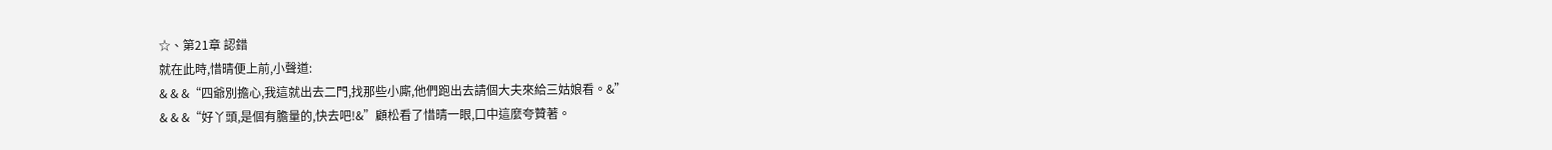☆、第21章 認錯
就在此時,惜晴便上前,小聲道:
& & &“四爺別擔心,我這就出去二門,找那些小廝,他們跑出去請個大夫來給三姑娘看。&”
& & &“好丫頭,是個有膽量的,快去吧!&”顧松看了惜晴一眼,口中這麼夸贊著。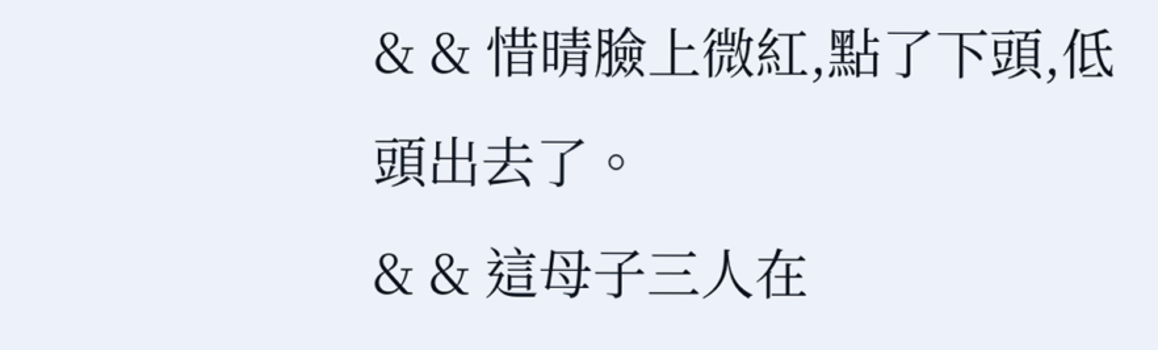& & 惜晴臉上微紅,點了下頭,低頭出去了。
& & 這母子三人在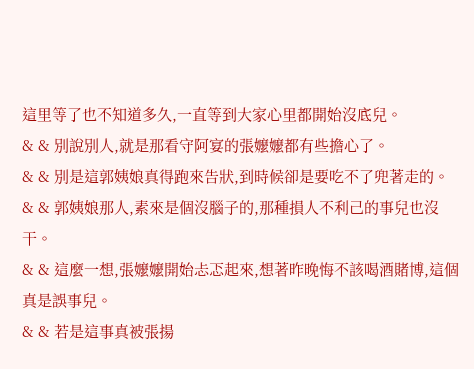這里等了也不知道多久,一直等到大家心里都開始沒底兒。
& & 別說別人,就是那看守阿宴的張嬤嬤都有些擔心了。
& & 別是這郭姨娘真得跑來告狀,到時候卻是要吃不了兜著走的。
& & 郭姨娘那人,素來是個沒腦子的,那種損人不利己的事兒也沒干。
& & 這麼一想,張嬤嬤開始忐忑起來,想著昨晚悔不該喝酒賭博,這個真是誤事兒。
& & 若是這事真被張揚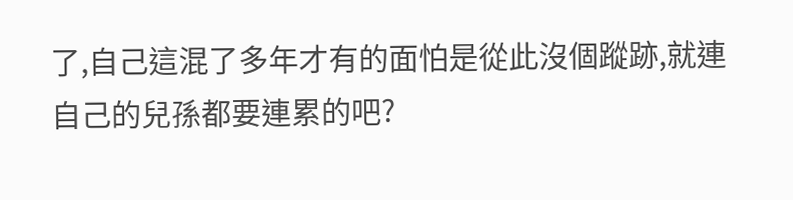了,自己這混了多年才有的面怕是從此沒個蹤跡,就連自己的兒孫都要連累的吧?